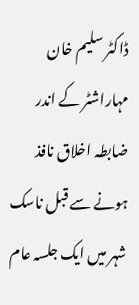ڈاکٹر سلیم خان
مہاراشٹر کے اندر ضابطہ اخلاق نافذ ہونے سے قبل ناسک شہر میں ایک جلسہ عام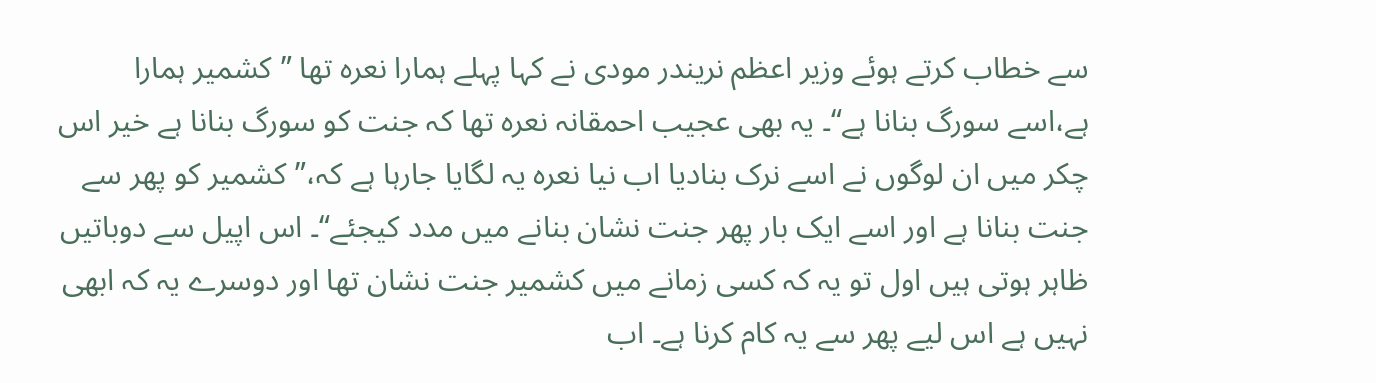سے خطاب کرتے ہوئے وزیر اعظم نریندر مودی نے کہا پہلے ہمارا نعرہ تھا ”کشمیر ہمارا ہے،اسے سورگ بنانا ہے“۔ یہ بھی عجیب احمقانہ نعرہ تھا کہ جنت کو سورگ بنانا ہے خیر اس چکر میں ان لوگوں نے اسے نرک بنادیا اب نیا نعرہ یہ لگایا جارہا ہے کہ،”کشمیر کو پھر سے جنت بنانا ہے اور اسے ایک بار پھر جنت نشان بنانے میں مدد کیجئے“۔ اس اپیل سے دوباتیں ظاہر ہوتی ہیں اول تو یہ کہ کسی زمانے میں کشمیر جنت نشان تھا اور دوسرے یہ کہ ابھی نہیں ہے اس لیے پھر سے یہ کام کرنا ہے۔ اب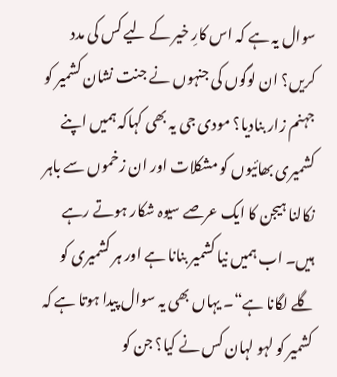سوال یہ ہے کہ اس کارِ خیر کے لیے کس کی مدد کریں؟ ان لوگوں کی جنہوں نے جنت نشان کشمیر کو جہنم زار بنادیا؟ مودی جی یہ بھی کہاکہ ہمیں اپنے کشمیری بھائیوں کو مشکلات اور ان زخموں سے باہر نکالنا ہیجن کا ایک عرصے سیوہ شکار ہوتے رہے ہیں۔ اب ہمیں نیا کشمیر بنانا ہے اور ہر کشمیری کو گلے لگانا ہے“۔ یہاں بھی یہ سوال پیدا ہوتا ہے کہ کشمیر کو لہو لہان کس نے کیا؟ جن کو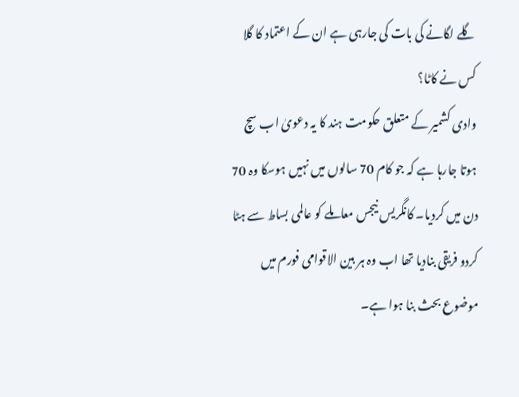گلے لگانے کی بات کی جارہی ہے ان کے اعتماد کا گلا کس نے کاٹا؟
وادی کشمیر کے متعلق حکومت ہند کا یہ دعویٰ اب سچ ہوتا جارہا ہے کہ جو کام 70 سالوں میں نہیں ہوسکا وہ 70 دن میں کردیا۔ کانگریس نیجس معاملے کو عالمی بساط سے ہٹا کردو فریقی بنادیا تھا اب وہ ہر بین الاقوامی فورم میں موضوع بحث بنا ہوا ہے۔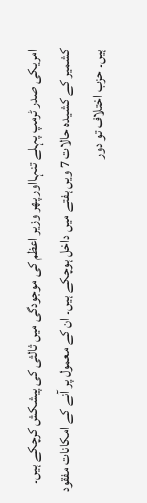امریکی صدر ٹرمپ پہلے تنہااور پھر وزیر اعظم کی موجودگی میں ثالثی کی پیشکش کرچکے ہیں۔ کشمیر کے کشیدہ حالات 7 ویں ہفتے میں داخل ہوچکے ہیں۔ ان کے معمول پر آنے کے امکانات مفقود ہیں۔ حزب اختلاف تو دور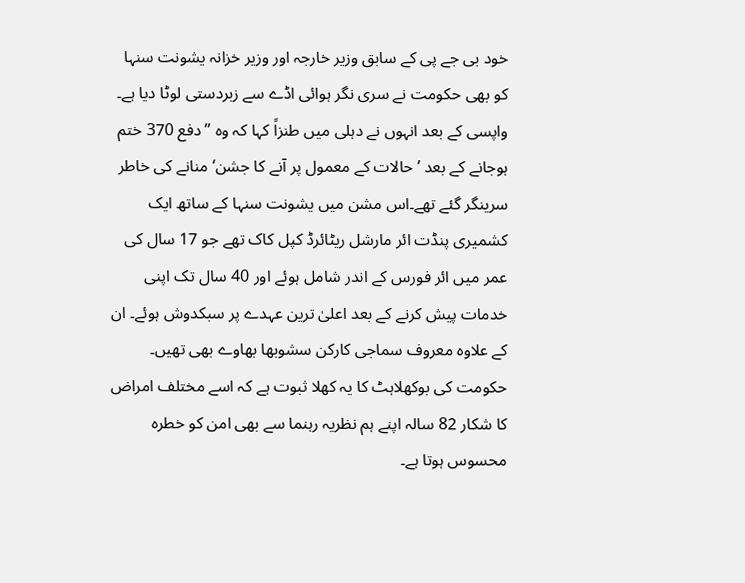خود بی جے پی کے سابق وزیر خارجہ اور وزیر خزانہ یشونت سنہا کو بھی حکومت نے سری نگر ہوائی اڈے سے زبردستی لوٹا دیا ہے۔ واپسی کے بعد انہوں نے دہلی میں طنزاً کہا کہ وہ ”دفع 370 ختم ہوجانے کے بعد ’حالات کے معمول پر آنے کا جشن‘منانے کی خاطر سرینگر گئے تھے۔اس مشن میں یشونت سنہا کے ساتھ ایک کشمیری پنڈت ائر مارشل ریٹائرڈ کپل کاک تھے جو 17 سال کی عمر میں ائر فورس کے اندر شامل ہوئے اور 40 سال تک اپنی خدمات پیش کرنے کے بعد اعلیٰ ترین عہدے پر سبکدوش ہوئے۔ ان کے علاوہ معروف سماجی کارکن سشوبھا بھاوے بھی تھیں۔
حکومت کی بوکھلاہٹ کا یہ کھلا ثبوت ہے کہ اسے مختلف امراض کا شکار 82 سالہ اپنے ہم نظریہ رہنما سے بھی امن کو خطرہ محسوس ہوتا ہے۔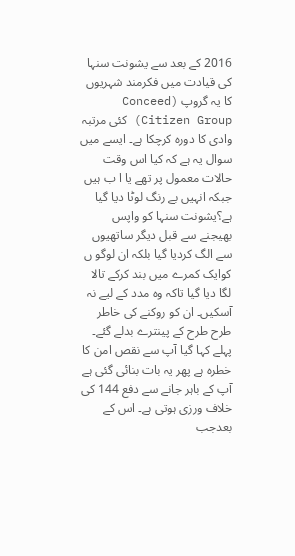2016 کے بعد سے یشونت سنہا کی قیادت میں فکرمند شہریوں کا یہ گروپ (Conceed Citizen Group) کئی مرتبہ وادی کا دورہ کرچکا ہے۔ ایسے میں سوال یہ ہے کہ کیا اس وقت حالات معمول پر تھے یا ا ب ہیں جبکہ انہیں بے رنگ لوٹا دیا گیا ہے؟یشونت سنہا کو واپس بھیجنے سے قبل دیگر ساتھیوں سے الگ کردیا گیا بلکہ ان لوگو ں کوایک کمرے میں بند کرکے تالا لگا دیا گیا تاکہ وہ مدد کے لیے نہ آسکیں۔ ان کو روکنے کی خاطر طرح طرح کے پینترے بدلے گئے۔ پہلے کہا گیا آپ سے نقص امن کا خطرہ ہے پھر یہ بات بنائی گئی ہے آپ کے باہر جانے سے دفع 144 کی خلاف ورزی ہوتی ہے۔ اس کے بعدجب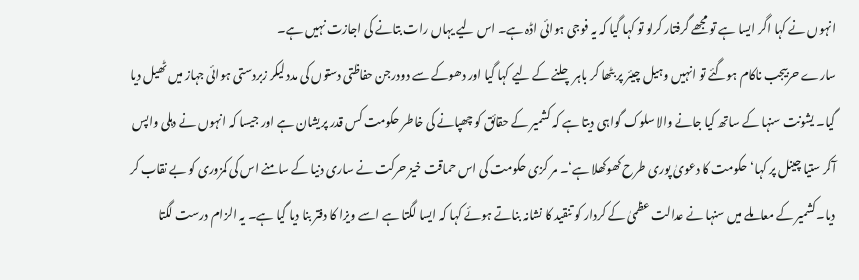انہوں نے کہا اگر ایسا ہے تو مجھے گرفتار کرلو تو کہا گیا کہ یہ فوجی ہوائی اڈہ ہے۔ اس لیے یہاں رات بتانے کی اجازت نہیں ہے۔
سارے حربیجب ناکام ہوگئے تو انہیں وہیل چیئر پر بٹھا کر باہر چلنے کے لیے کہا گیا اور دھوکے سے دودرجن حفاظتی دستوں کی مدد لیکر زبردستی ہوائی جہاز میں ٹھیل دیا گیا۔ یشونت سنہا کے ساتھ کیا جانے والا سلوک گواہی دیتا ہے کہ کشمیر کے حقائق کو چھپانے کی خاطر حکومت کس قدر پریشان ہے اور جیسا کہ انہوں نے دہلی واپس آکر ستیا چینل پر کہا‘حکومت کا دعویٰ پوری طرح کھوکھلا ہے‘۔ مر کزی حکومت کی اس حماقت خیز حرکت نے ساری دنیا کے سامنے اس کی کمزوری کو بے نقاب کر دیا۔کشمیر کے معاملے میں سنہا نے عدالت عظمیٰ کے کردار کو تنقید کا نشانہ بناتے ہوئے کہا کہ ایسا لگتا ہے اسے ویزا کا دفتر بنا دیا گیا ہے۔ یہ الزام درست لگتا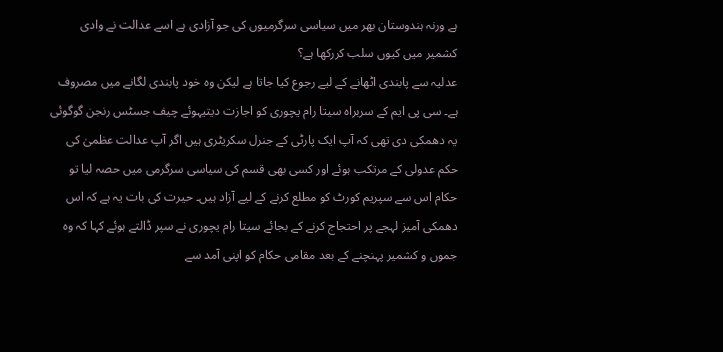ہے ورنہ ہندوستان بھر میں سیاسی سرگرمیوں کی جو آزادی ہے اسے عدالت نے وادی کشمیر میں کیوں سلب کررکھا ہے؟
عدلیہ سے پابندی اٹھانے کے لیے رجوع کیا جاتا ہے لیکن وہ خود پابندی لگانے میں مصروف ہے۔ سی پی ایم کے سربراہ سیتا رام یچوری کو اجازت دیتیہوئے چیف جسٹس رنجن گوگوئی یہ دھمکی دی تھی کہ آپ ایک پارٹی کے جنرل سکریٹری ہیں اگر آپ عدالت عظمیٰ کی حکم عدولی کے مرتکب ہوئے اور کسی بھی قسم کی سیاسی سرگرمی میں حصہ لیا تو حکام اس سے سپریم کورٹ کو مطلع کرنے کے لیے آزاد ہیں۔ حیرت کی بات یہ ہے کہ اس دھمکی آمیز لہجے پر احتجاج کرنے کے بجائے سیتا رام یچوری نے سپر ڈالتے ہوئے کہا کہ وہ جموں و کشمیر پہنچنے کے بعد مقامی حکام کو اپنی آمد سے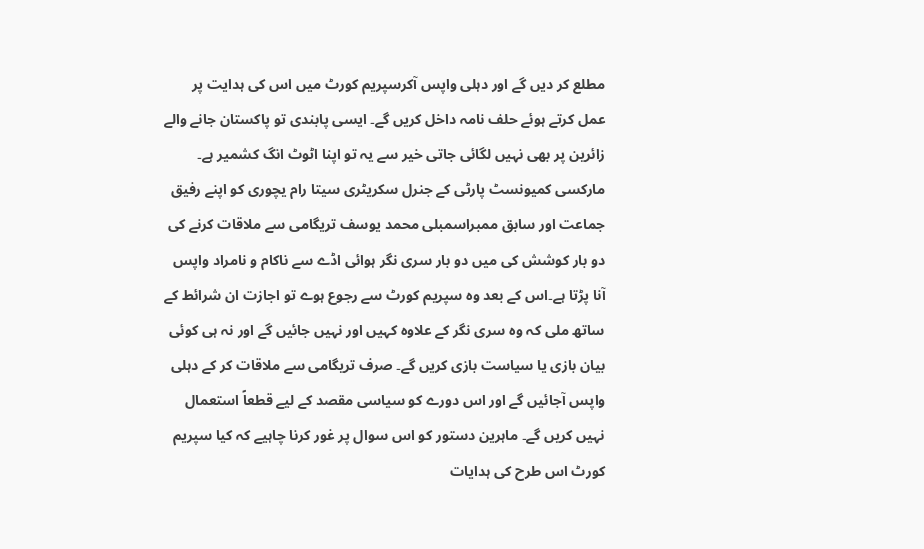مطلع کر دیں گے اور دہلی واپس آکرسپریم کورٹ میں اس کی ہدایت پر عمل کرتے ہوئے حلف نامہ داخل کریں گے۔ ایسی پابندی تو پاکستان جانے والے زائرین پر بھی نہیں لگائی جاتی خیر سے یہ تو اپنا اٹوٹ انگ کشمیر ہے۔
مارکسی کمیونسٹ پارٹی کے جنرل سکریٹری سیتا رام یچوری کو اپنے رفیق جماعت اور سابق ممبراسمبلی محمد یوسف تریگامی سے ملاقات کرنے کی دو بار کوشش کی میں دو بار سری نگر ہوائی اڈے سے ناکام و نامراد واپس آنا پڑتا ہے۔اس کے بعد وہ سپریم کورٹ سے رجوع ہوے تو اجازت ان شرائط کے ساتھ ملی کہ وہ سری نگر کے علاوہ کہیں اور نہیں جائیں گے اور نہ ہی کوئی بیان بازی یا سیاست بازی کریں گے۔ صرف تریگامی سے ملاقات کر کے دہلی واپس آجائیں گے اور اس دورے کو سیاسی مقصد کے لیے قطعاً استعمال نہیں کریں گے۔ ماہرین دستور کو اس سوال پر غور کرنا چاہیے کہ کیا سپریم کورٹ اس طرح کی ہدایات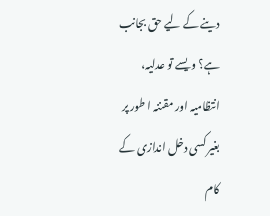دینے کے لیے حق بجانب ہے؟ ویسے تو عدلیہ، انتظامیہ اور مقننہ ا طور پر بغیر کسی دخل اندازی کے کام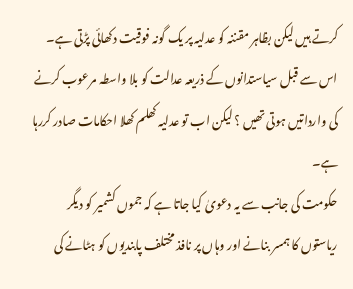کرتے ہیں لیکن بظاہر مقننہ کو عدلیہ پر یک گونہ فوقیت دکھائی پڑتی ہے۔ اس سے قبل سیاستدانوں کے ذریعہ عدالت کو بلا واسطہ مرعوب کرنے کی وارداتیں ہوتی تھیں ؟ لیکن اب تو عدلیہ کھلم کھلا احکامات صادر کررہا ہے۔
حکومت کی جانب سے یہ دعویٰ کیا جاتا ہے کہ جموں کشمیر کو دیگر ریاستوں کا ہمسر بنانے اور وہاں پر نافذ مختلف پابندیوں کو ہٹانے کی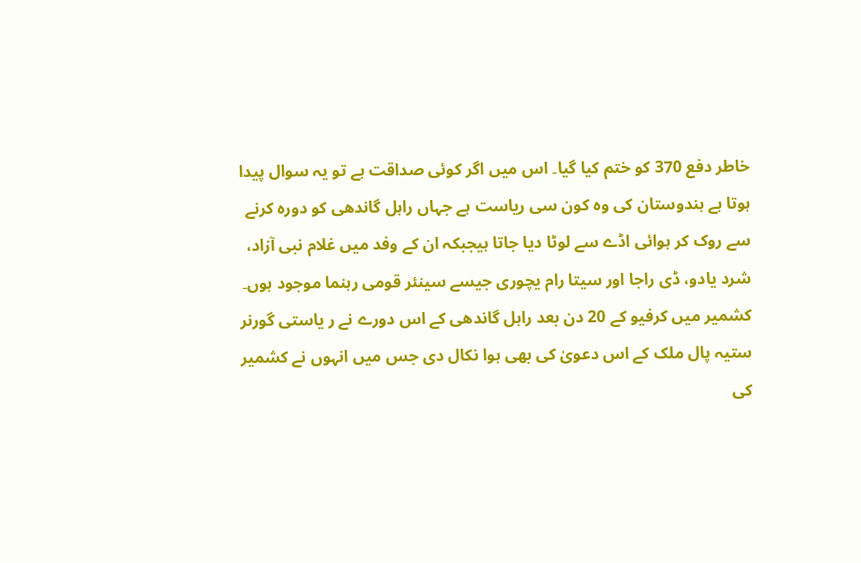خاطر دفع 370 کو ختم کیا گیا۔ اس میں اگر کوئی صداقت ہے تو یہ سوال پیدا ہوتا ہے ہندوستان کی وہ کون سی ریاست ہے جہاں راہل گاندھی کو دورہ کرنے سے روک کر ہوائی اڈے سے لوٹا دیا جاتا ہیجبکہ ان کے وفد میں غلام نبی آزاد، شرد یادو، ڈی راجا اور سیتا رام یچوری جیسے سینئر قومی رہنما موجود ہوں۔ کشمیر میں کرفیو کے 20 دن بعد راہل گاندھی کے اس دورے نے ر یاستی گورنر ستیہ پال ملک کے اس دعویٰ کی بھی ہوا نکال دی جس میں انہوں نے کشمیر کی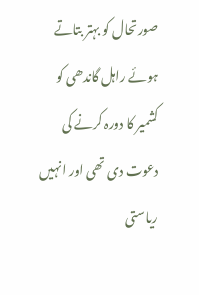صورتحال کو بہتر بتاتے ہوئے راہل گاندھی کو کشمیر کا دورہ کرنے کی دعوت دی تھی اور انہیں ریاستی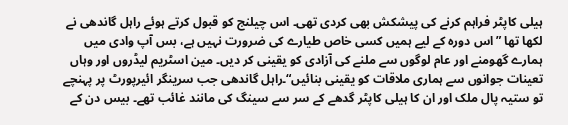ہیلی کاپٹر فراہم کرنے کی پیشکش بھی کردی تھی۔ اس چیلنج کو قبول کرتے ہوئے راہل گاندھی نے لکھا تھا ”اس دورہ کے لیے ہمیں کسی خاص طیارے کی ضرورت نہیں ہے، بس آپ وادی میں ہمارے گھومنے اور عام لوگوں سے ملنے کی آزادی کو یقینی کر دیں۔ مین اسٹریم لیڈروں اور وہاں تعینات جوانوں سے ہماری ملاقات کو یقینی بنائیں“۔راہل گاندھی جب سرینگر ائیرپورٹ پر پہنچے تو ستیہ پال ملک اور ان کا ہیلی کاپٹر گدھے کے سر سے سینگ کی مانند غائب تھے۔ بیس دن کے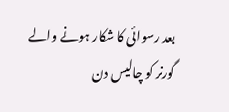بعد رسوائی کا شکار ہونے والے گورنر کو چالیس دن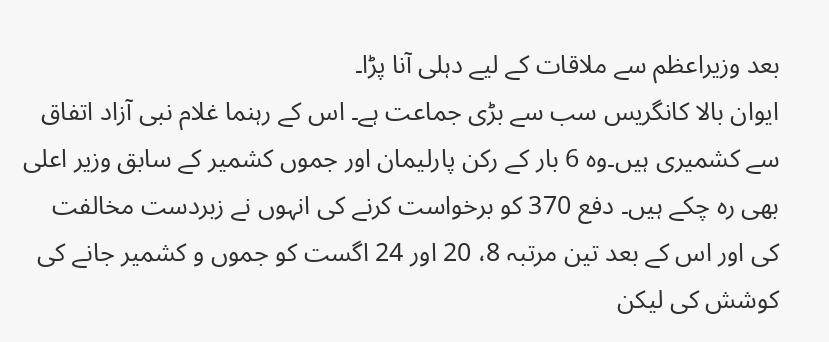بعد وزیراعظم سے ملاقات کے لیے دہلی آنا پڑا۔
ایوان بالا کانگریس سب سے بڑی جماعت ہے۔ اس کے رہنما غلام نبی آزاد اتفاق سے کشمیری ہیں۔وہ 6 بار کے رکن پارلیمان اور جموں کشمیر کے سابق وزیر اعلی بھی رہ چکے ہیں۔ دفع 370 کو برخواست کرنے کی انہوں نے زبردست مخالفت کی اور اس کے بعد تین مرتبہ 8، 20 اور 24 اگست کو جموں و کشمیر جانے کی کوشش کی لیکن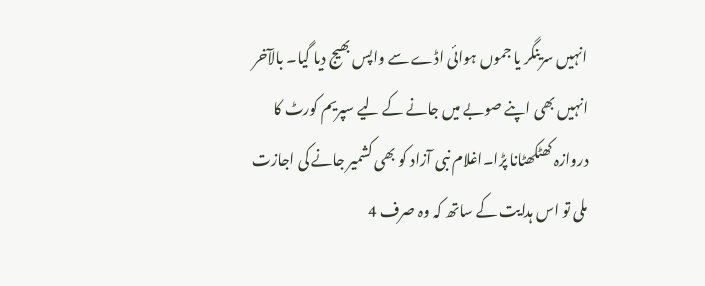انہیں سرینگر یا جموں ہوائی اڈے سے واپس بھیج دیا گیا۔ بالآخر انہیں بھی اپنے صوبے میں جانے کے لیے سپریم کورٹ کا دروازہ کھٹکھٹانا پڑا۔اغلام نبی آزاد کو بھی کشمیر جانے کی اجازت ملی تو اس ہدایت کے ساتھ کہ وہ صرف 4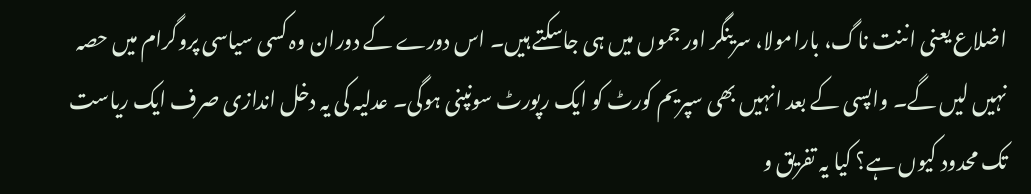اضلاع یعنی اننت ناگ، بارامولا، سرینگر اور جموں میں ہی جاسکتے ہیں۔ اس دورے کے دوران وہ کسی سیاسی پروگرام میں حصہ نہیں لیں گے۔ واپسی کے بعد انہیں بھی سپریم کورٹ کو ایک رپورٹ سونپنی ہوگی۔ عدلیہ کی یہ دخل اندازی صرف ایک ریاست تک محدود کیوں ہے؟ کیا یہ تفریق و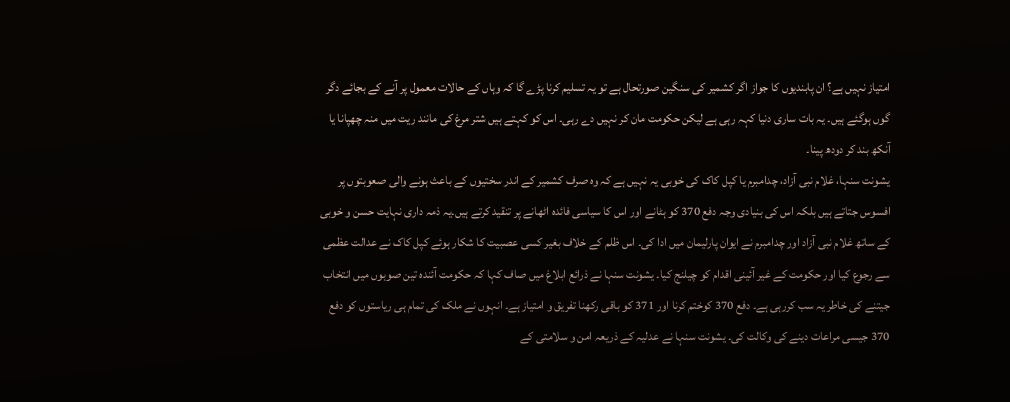امتیاز نہیں ہے؟ ان پابندیوں کا جواز اگر کشمیر کی سنگین صورتحال ہے تو یہ تسلیم کرنا پڑے گا کہ وہاں کے حالات معمول پر آنے کے بجائے دگر گوں ہوگئے ہیں۔ یہ بات ساری دنیا کہہ رہی ہے لیکن حکومت مان کر نہیں دے رہی۔ اس کو کہتے ہیں شتر مرغ کی مانند ریت میں منہ چھپانا یا آنکھ بند کر دودھ پینا۔
یشونت سنہا، غلام نبی آزاد، چدامبرم یا کپل کاک کی خوبی یہ نہیں ہے کہ وہ صرف کشمیر کے اندر سختیوں کے باعث ہونے والی صعوبتوں پر افسوس جتاتے ہیں بلکہ اس کی بنیادی وجہ دفع 370 کو ہٹانے اور اس کا سیاسی فائدہ اٹھانے پر تنقید کرتے ہیں۔یہ ذمہ داری نہایت حسن و خوبی کے ساتھ غلام نبی آزاد اور چدامبرم نے ایوان پارلیمان میں ادا کی۔ اس ظلم کے خلاف بغیر کسی عصبیت کا شکار ہوئے کپل کاک نے عدالت عظمی سے رجوع کیا اور حکومت کے غیر آئینی اقدام کو چیلنج کیا۔ یشونت سنہا نے ذرائع ابلاغ میں صاف کہا کہ حکومت آئندہ تین صوبوں میں انتخاب جیتنے کی خاطر یہ سب کررہی ہے۔ دفع 370 کوختم کرنا اور 371 کو باقی رکھنا تفریق و امتیاز ہے۔ انہوں نے ملک کی تمام ہی ریاستوں کو دفع 370 جیسی مراعات دینے کی وکالت کی۔ یشونت سنہا نے عدلیہ کے ذریعہ امن و سلامتی کے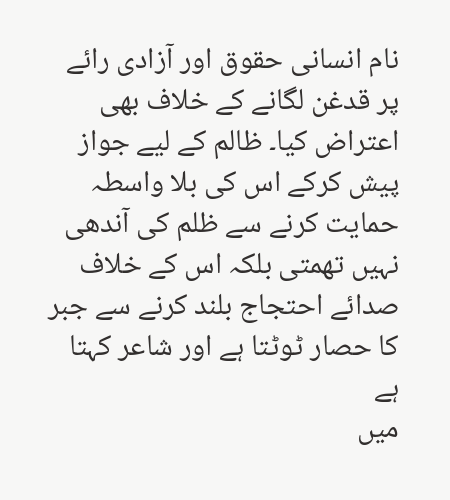نام انسانی حقوق اور آزادی رائے پر قدغن لگانے کے خلاف بھی اعتراض کیا۔ ظالم کے لیے جواز پیش کرکے اس کی بلا واسطہ حمایت کرنے سے ظلم کی آندھی نہیں تھمتی بلکہ اس کے خلاف صدائے احتجاج بلند کرنے سے جبر کا حصار ٹوٹتا ہے اور شاعر کہتا ہے
میں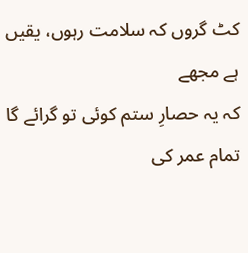کٹ گروں کہ سلامت رہوں، یقیں ہے مجھے
کہ یہ حصارِ ستم کوئی تو گرائے گا
تمام عمر کی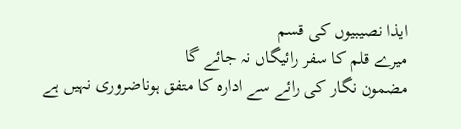ایذا نصیبیوں کی قسم
میرے قلم کا سفر رائیگاں نہ جائے گا
مضمون نگار کی رائے سے ادارہ کا متفق ہوناضروری نہیں ہے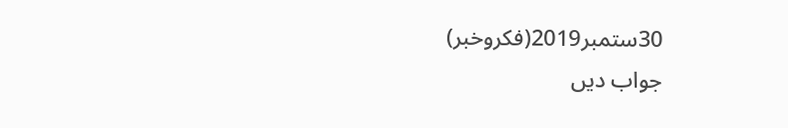30ستمبر2019(فکروخبر)
جواب دیں